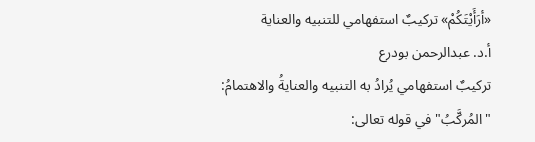«أرَأَيْتَكُمْ» تركيبٌ استفهامي للتنبيه والعناية
أ.د. عبدالرحمن بودرع
تركيبٌ استفهامي يُرادُ به التنبيه والعنايةُ والاهتمامُ:
"المُركَّبُ" في قوله تعالى: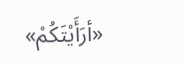«أرَأَيْتَكُمْ»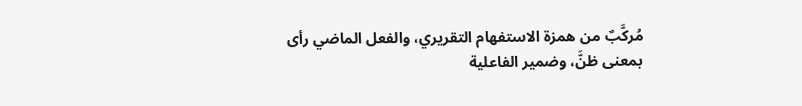مُركَّبٌ من همزة الاستفهام التقريري، والفعل الماضي رأى بمعنى ظنَّ، وضمير الفاعلية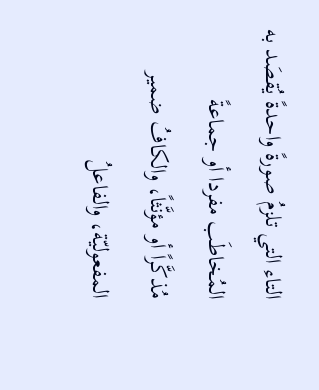التاء التي تلزمُ صورةً واحدةً يُقصَد به المُخاطَب مفردا أو جماعةً
مُذكَّراً أو مؤنَّثاً، والكافُ ضمير المفعوليّة، والفاعلُ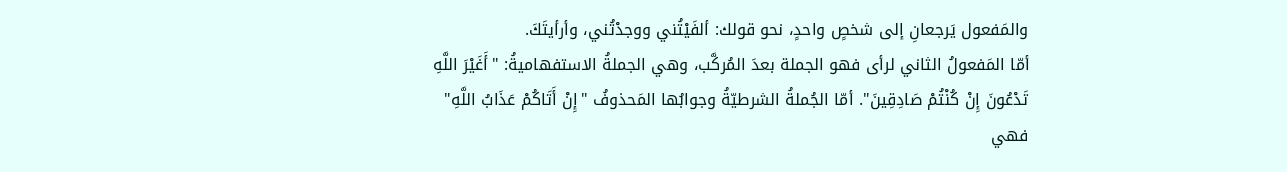والمَفعول يَرجعانِ إلى شخصٍ واحدٍ، نحو قولك: ألفَيْتُني ووجدْتُني، وأرأيتَكَ.
أمّا المَفعولُ الثاني لرأى فهو الجملة بعدَ المُركَّب، وهي الجملةُ الاستفهاميةُ: "أَغَيْرَ اللَّهِ تَدْعُونَ إِنْ كُنْتُمْ صَادِقِينَ". أمّا الجُملةُ الشرطيّةُ وجوابُها المَحذوفُ "إِنْ أَتَاكُمْ عَذَابُ اللَّهِ" فهي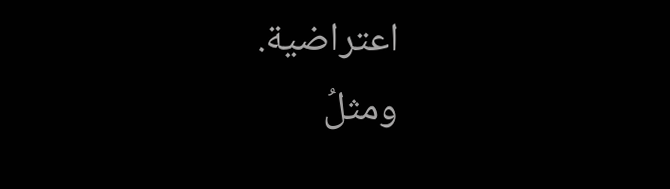اعتراضية.
ومثلُ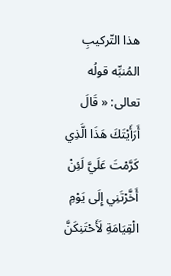هذا التّركيبِ المُنبِّه قولُه تعالى: « قَالَ أَرَأَيْتَكَ هَذَا الَّذِي كَرَّمْتَ عَلَيَّ لَئِنْ أَخَّرْتَنِي إِلَى يَوْمِ الْقِيَامَةِ لَأَحْتَنِكَنَّ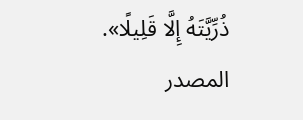ذُرِّيَّتَهُ إِلَّا قَلِيلًا».
المصدر